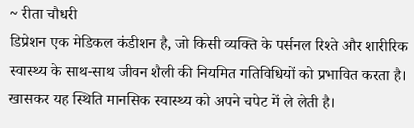~ रीता चौधरी
डिप्रेशन एक मेडिकल कंडीशन है, जो किसी व्यक्ति के पर्सनल रिश्ते और शारीरिक स्वास्थ्य के साथ-साथ जीवन शैली की नियमित गतिविधियों को प्रभावित करता है।
खासकर यह स्थिति मानसिक स्वास्थ्य को अपने चपेट में ले लेती है।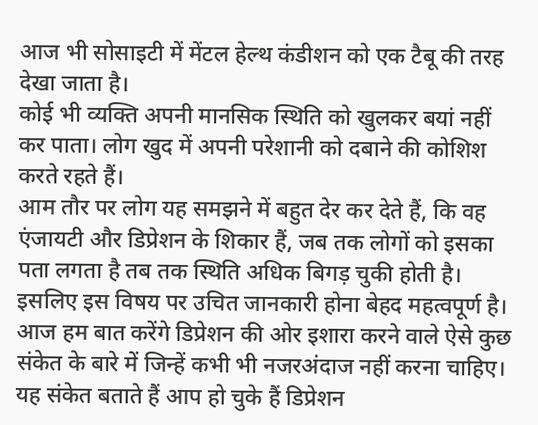आज भी सोसाइटी में मेंटल हेल्थ कंडीशन को एक टैबू की तरह देखा जाता है।
कोई भी व्यक्ति अपनी मानसिक स्थिति को खुलकर बयां नहीं कर पाता। लोग खुद में अपनी परेशानी को दबाने की कोशिश करते रहते हैं।
आम तौर पर लोग यह समझने में बहुत देर कर देते हैं, कि वह एंजायटी और डिप्रेशन के शिकार हैं, जब तक लोगों को इसका पता लगता है तब तक स्थिति अधिक बिगड़ चुकी होती है।
इसलिए इस विषय पर उचित जानकारी होना बेहद महत्वपूर्ण है। आज हम बात करेंगे डिप्रेशन की ओर इशारा करने वाले ऐसे कुछ संकेत के बारे में जिन्हें कभी भी नजरअंदाज नहीं करना चाहिए।
यह संकेत बताते हैं आप हो चुके हैं डिप्रेशन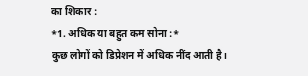का शिकार :
*1. अधिक या बहुत कम सोना :*
कुछ लोगों को डिप्रेशन में अधिक नींद आती है।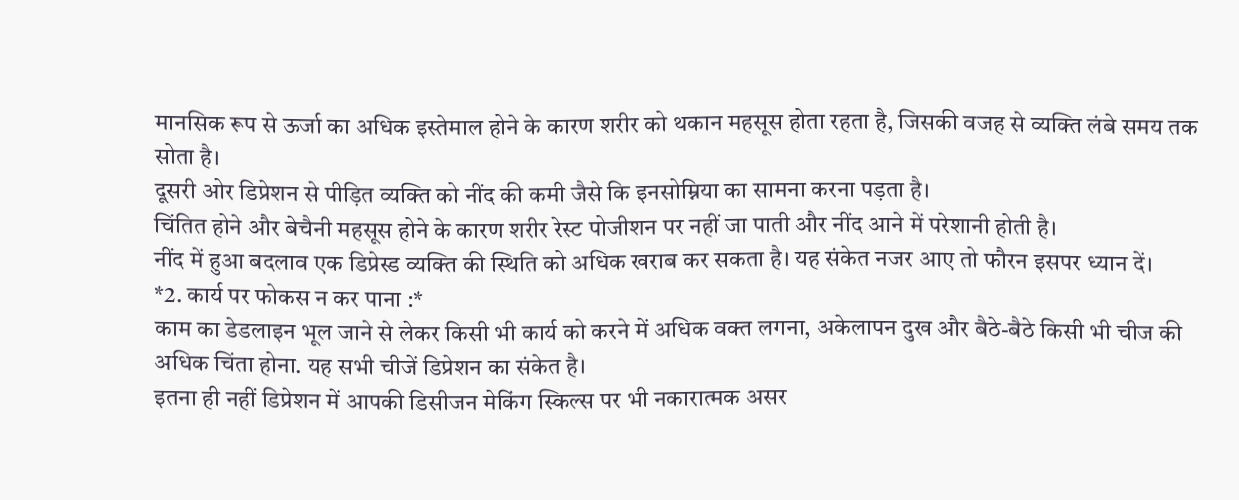मानसिक रूप से ऊर्जा का अधिक इस्तेमाल होने के कारण शरीर को थकान महसूस होता रहता है, जिसकी वजह से व्यक्ति लंबे समय तक सोता है।
दूसरी ओर डिप्रेशन से पीड़ित व्यक्ति को नींद की कमी जैसे कि इनसोम्निया का सामना करना पड़ता है।
चिंतित होने और बेचैनी महसूस होने के कारण शरीर रेस्ट पोजीशन पर नहीं जा पाती और नींद आने में परेशानी होती है।
नींद में हुआ बदलाव एक डिप्रेस्ड व्यक्ति की स्थिति को अधिक खराब कर सकता है। यह संकेत नजर आए तो फौरन इसपर ध्यान दें।
*2. कार्य पर फोकस न कर पाना :*
काम का डेडलाइन भूल जाने से लेकर किसी भी कार्य को करने में अधिक वक्त लगना, अकेलापन दुख और बैठे-बैठे किसी भी चीज की अधिक चिंता होना. यह सभी चीजें डिप्रेशन का संकेत है।
इतना ही नहीं डिप्रेशन में आपकी डिसीजन मेकिंग स्किल्स पर भी नकारात्मक असर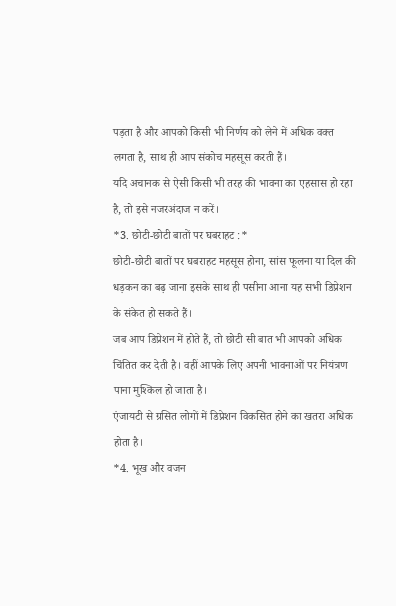पड़ता है और आपको किसी भी निर्णय को लेने में अधिक वक्त लगता है, साथ ही आप संकोच महसूस करती हैं।
यदि अचानक से ऐसी किसी भी तरह की भावना का एहसास हो रहा है, तो इसे नजरअंदाज न करें।
*3. छोटी-छोटी बातों पर घबराहट :*
छोटी-छोटी बातों पर घबराहट महसूस होना, सांस फूलना या दिल की धड़कन का बढ़ जाना इसके साथ ही पसीना आना यह सभी डिप्रेशन के संकेत हो सकते हैं।
जब आप डिप्रेशन में होते हैं, तो छोटी सी बात भी आपको अधिक चिंतित कर देती है। वहीं आपके लिए अपनी भावनाओं पर नियंत्रण पाना मुश्किल हो जाता है।
एंजायटी से ग्रसित लोगों में डिप्रेशन विकसित होने का खतरा अधिक होता है।
*4. भूख और वजन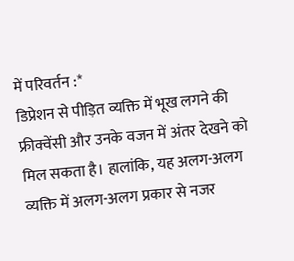में परिवर्तन :*
डिप्रेशन से पीड़ित व्यक्ति में भूख लगने की फ्रीक्वेंसी और उनके वजन में अंतर देखने को मिल सकता है। हालांकि, यह अलग-अलग व्यक्ति में अलग-अलग प्रकार से नजर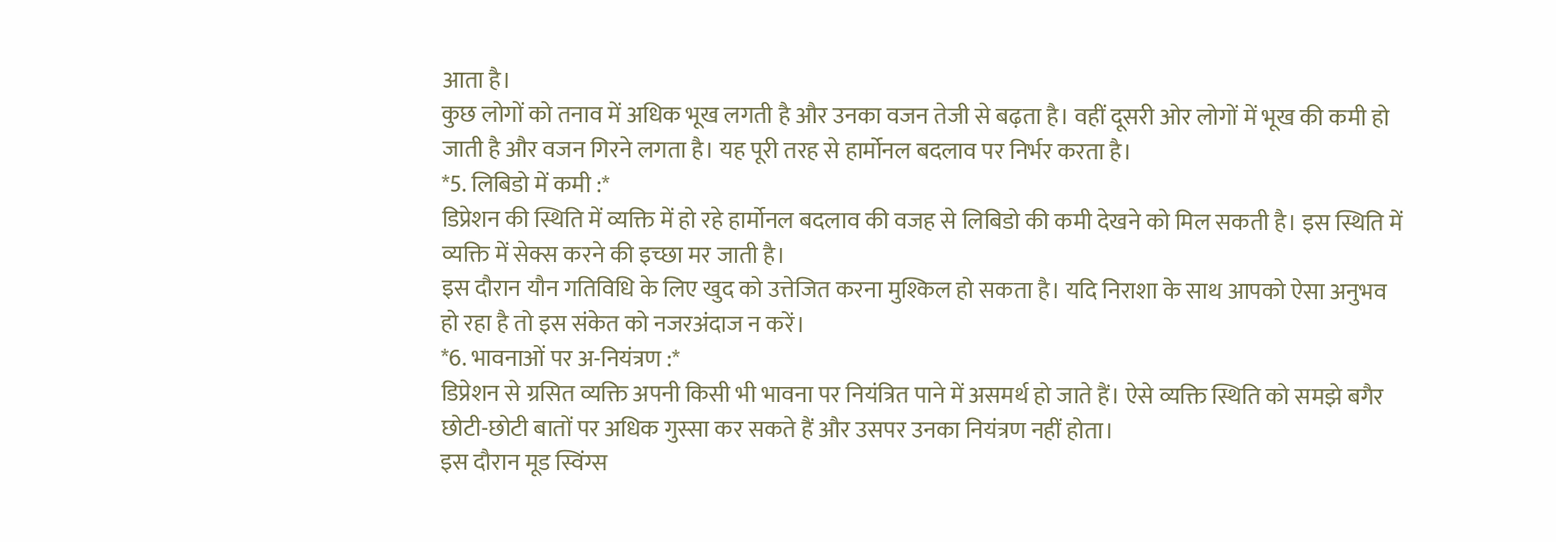आता है।
कुछ लोगों को तनाव में अधिक भूख लगती है और उनका वजन तेजी से बढ़ता है। वहीं दूसरी ओर लोगों में भूख की कमी हो जाती है और वजन गिरने लगता है। यह पूरी तरह से हार्मोनल बदलाव पर निर्भर करता है।
*5. लिबिडो में कमी :*
डिप्रेशन की स्थिति में व्यक्ति में हो रहे हार्मोनल बदलाव की वजह से लिबिडो की कमी देखने को मिल सकती है। इस स्थिति में व्यक्ति में सेक्स करने की इच्छा मर जाती है।
इस दौरान यौन गतिविधि के लिए खुद को उत्तेजित करना मुश्किल हो सकता है। यदि निराशा के साथ आपको ऐसा अनुभव हो रहा है तो इस संकेत को नजरअंदाज न करें।
*6. भावनाओं पर अ-नियंत्रण :*
डिप्रेशन से ग्रसित व्यक्ति अपनी किसी भी भावना पर नियंत्रित पाने में असमर्थ हो जाते हैं। ऐसे व्यक्ति स्थिति को समझे बगैर छोटी-छोटी बातों पर अधिक गुस्सा कर सकते हैं और उसपर उनका नियंत्रण नहीं होता।
इस दौरान मूड स्विंग्स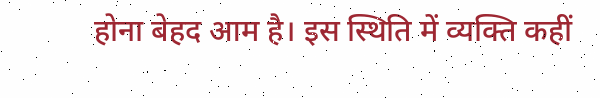होना बेहद आम है। इस स्थिति में व्यक्ति कहीं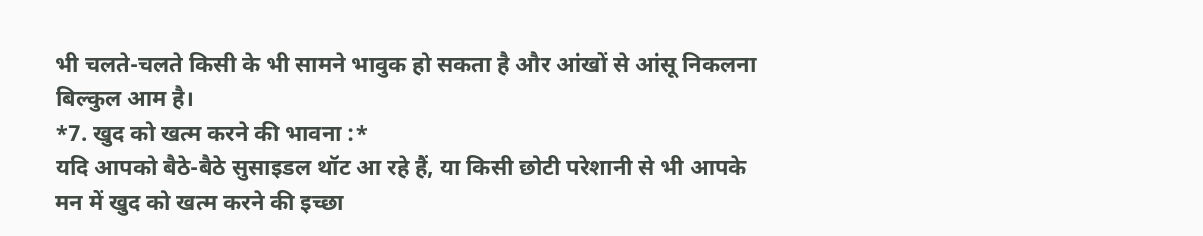भी चलते-चलते किसी के भी सामने भावुक हो सकता है और आंखों से आंसू निकलना बिल्कुल आम है।
*7. खुद को खत्म करने की भावना :*
यदि आपको बैठे-बैठे सुसाइडल थॉट आ रहे हैं, या किसी छोटी परेशानी से भी आपके मन में खुद को खत्म करने की इच्छा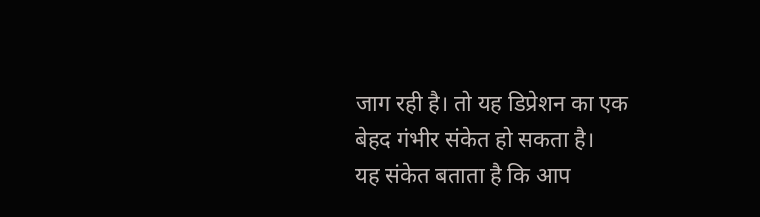जाग रही है। तो यह डिप्रेशन का एक बेहद गंभीर संकेत हो सकता है।
यह संकेत बताता है कि आप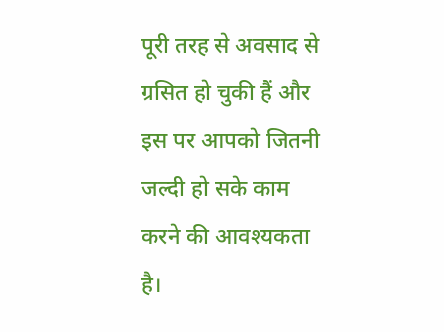पूरी तरह से अवसाद से ग्रसित हो चुकी हैं और इस पर आपको जितनी जल्दी हो सके काम करने की आवश्यकता है।